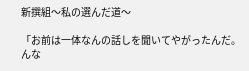新撰組〜私の選んだ道〜

「お前は一体なんの話しを聞いてやがったんだ。んな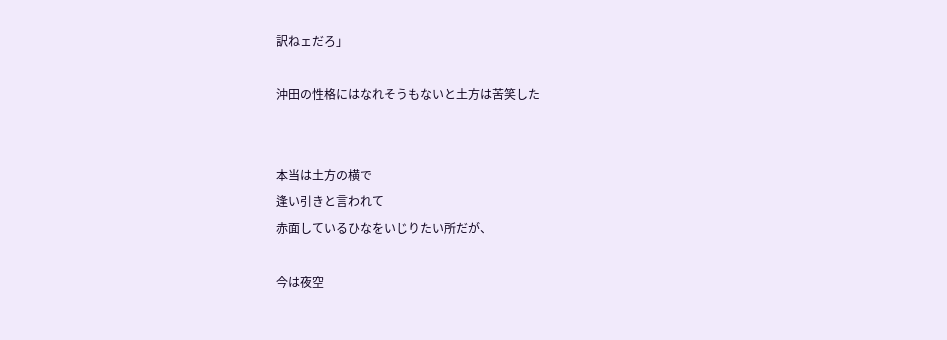訳ねェだろ」

沖田の性格にはなれそうもないと土方は苦笑した


本当は土方の横で
逢い引きと言われて
赤面しているひなをいじりたい所だが、

今は夜空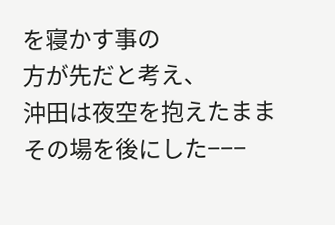を寝かす事の
方が先だと考え、
沖田は夜空を抱えたまま
その場を後にした−−−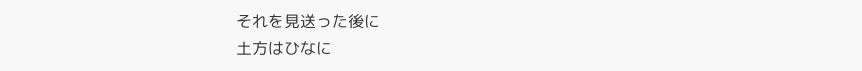それを見送った後に
土方はひなに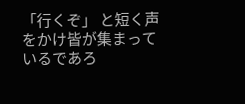「行くぞ」 と短く声をかけ皆が集まっているであろ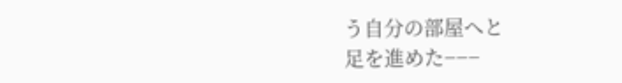う自分の部屋へと
足を進めた−−−